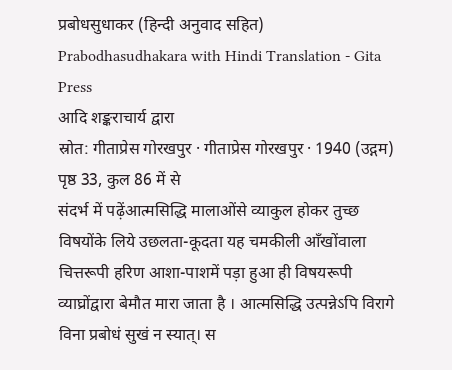प्रबोधसुधाकर (हिन्दी अनुवाद सहित)
Prabodhasudhakara with Hindi Translation - Gita Press
आदि शङ्कराचार्य द्वारा
स्रोत: गीताप्रेस गोरखपुर · गीताप्रेस गोरखपुर · 1940 (उद्गम)
पृष्ठ 33, कुल 86 में से
संदर्भ में पढ़ेंआत्मसिद्धि मालाओंसे व्याकुल होकर तुच्छ विषयोंके लिये उछलता-कूदता यह चमकीली आँखोंवाला चित्तरूपी हरिण आशा-पाशमें पड़ा हुआ ही विषयरूपी व्याघ्रोंद्वारा बेमौत मारा जाता है । आत्मसिद्धि उत्पन्नेऽपि विरागे विना प्रबोधं सुखं न स्यात्। स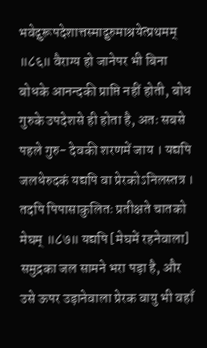भवेद्गुरूपदेशात्तस्माद्गुरुमाश्रयेत्प्रथमम् ॥८६॥ वैराग्य हो जानेपर भी बिना बोधके आनन्दकी प्राप्ति नहीं होती, बोध गुरुके उपदेशसे ही होता है, अतः सबसे पहले गुरु- देवकी शरणमें जाय । यद्यपि जलधेरुदकं यद्यपि वा प्रेरकोऽनिलस्तत्र । तदपि पिपासाकुलितः प्रतीक्षते चातको मेघम् ॥८७॥ यद्यपि [मेघमें रहनेवाला] समुद्रका जल सामने भरा पड़ा है, और उसे ऊपर उड़ानेवाला प्रेरक वायु भी वहाँ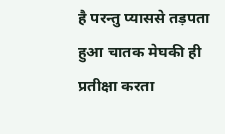है परन्तु प्याससे तड़पता हुआ चातक मेघकी ही प्रतीक्षा करता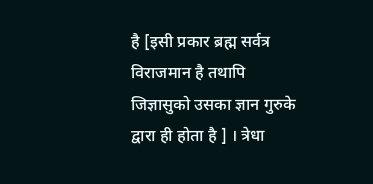है [इसी प्रकार ब्रह्म सर्वत्र विराजमान है तथापि जिज्ञासुको उसका ज्ञान गुरुके द्वारा ही होता है ] । त्रेधा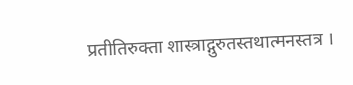प्रतीतिरुक्ता शास्त्राद्गुरुतस्तथात्मनस्तत्र ।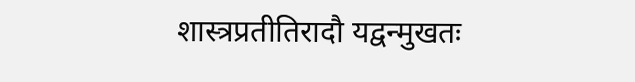शास्त्रप्रतीतिरादौ यद्वन्मुखतः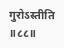गुरोऽस्तीति ॥८८॥